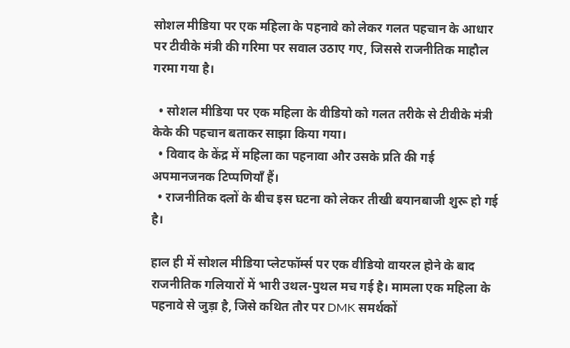सोशल मीडिया पर एक महिला के पहनावे को लेकर गलत पहचान के आधार पर टीवीके मंत्री की गरिमा पर सवाल उठाए गए, जिससे राजनीतिक माहौल गरमा गया है।

  • सोशल मीडिया पर एक महिला के वीडियो को गलत तरीके से टीवीके मंत्री केके की पहचान बताकर साझा किया गया।
  • विवाद के केंद्र में महिला का पहनावा और उसके प्रति की गई अपमानजनक टिप्पणियाँ हैं।
  • राजनीतिक दलों के बीच इस घटना को लेकर तीखी बयानबाजी शुरू हो गई है।

हाल ही में सोशल मीडिया प्लेटफॉर्म्स पर एक वीडियो वायरल होने के बाद राजनीतिक गलियारों में भारी उथल-पुथल मच गई है। मामला एक महिला के पहनावे से जुड़ा है, जिसे कथित तौर पर DMK समर्थकों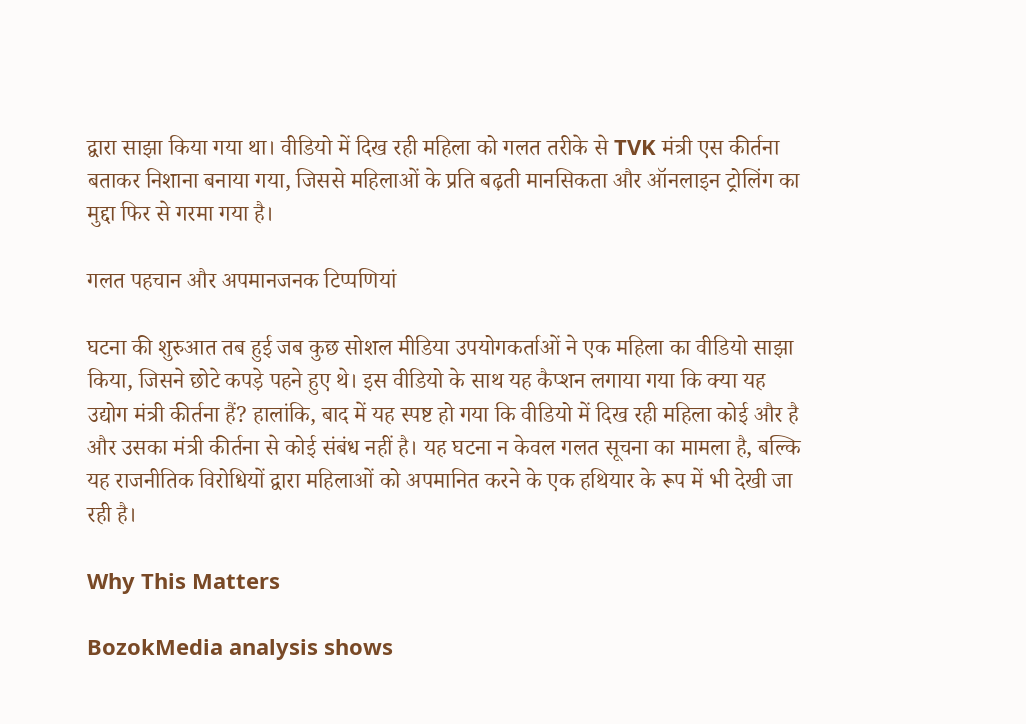द्वारा साझा किया गया था। वीडियो में दिख रही महिला को गलत तरीके से TVK मंत्री एस कीर्तना बताकर निशाना बनाया गया, जिससे महिलाओं के प्रति बढ़ती मानसिकता और ऑनलाइन ट्रोलिंग का मुद्दा फिर से गरमा गया है।

गलत पहचान और अपमानजनक टिप्पणियां

घटना की शुरुआत तब हुई जब कुछ सोशल मीडिया उपयोगकर्ताओं ने एक महिला का वीडियो साझा किया, जिसने छोटे कपड़े पहने हुए थे। इस वीडियो के साथ यह कैप्शन लगाया गया कि क्या यह उद्योग मंत्री कीर्तना हैं? हालांकि, बाद में यह स्पष्ट हो गया कि वीडियो में दिख रही महिला कोई और है और उसका मंत्री कीर्तना से कोई संबंध नहीं है। यह घटना न केवल गलत सूचना का मामला है, बल्कि यह राजनीतिक विरोधियों द्वारा महिलाओं को अपमानित करने के एक हथियार के रूप में भी देखी जा रही है।

Why This Matters

BozokMedia analysis shows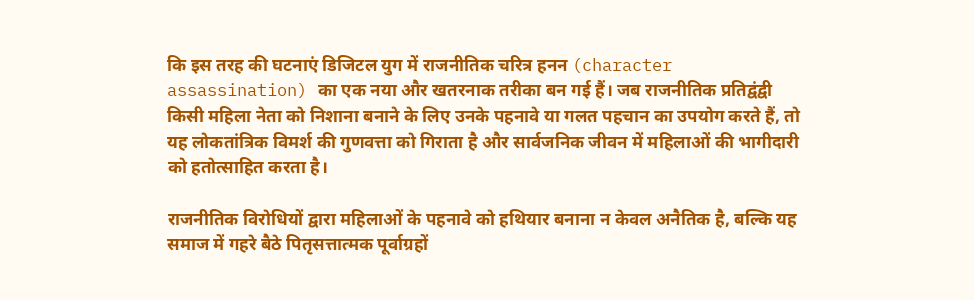कि इस तरह की घटनाएं डिजिटल युग में राजनीतिक चरित्र हनन (character assassination) का एक नया और खतरनाक तरीका बन गई हैं। जब राजनीतिक प्रतिद्वंद्वी किसी महिला नेता को निशाना बनाने के लिए उनके पहनावे या गलत पहचान का उपयोग करते हैं, तो यह लोकतांत्रिक विमर्श की गुणवत्ता को गिराता है और सार्वजनिक जीवन में महिलाओं की भागीदारी को हतोत्साहित करता है।

राजनीतिक विरोधियों द्वारा महिलाओं के पहनावे को हथियार बनाना न केवल अनैतिक है, बल्कि यह समाज में गहरे बैठे पितृसत्तात्मक पूर्वाग्रहों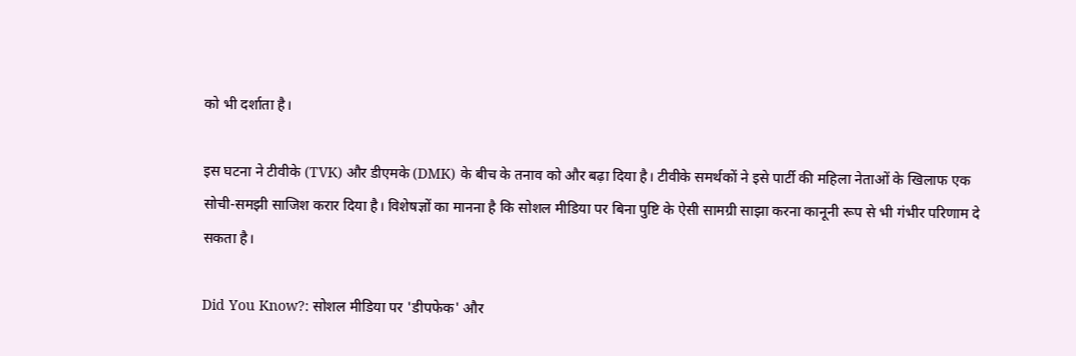को भी दर्शाता है।

इस घटना ने टीवीके (TVK) और डीएमके (DMK) के बीच के तनाव को और बढ़ा दिया है। टीवीके समर्थकों ने इसे पार्टी की महिला नेताओं के खिलाफ एक सोची-समझी साजिश करार दिया है। विशेषज्ञों का मानना है कि सोशल मीडिया पर बिना पुष्टि के ऐसी सामग्री साझा करना कानूनी रूप से भी गंभीर परिणाम दे सकता है।

Did You Know?: सोशल मीडिया पर 'डीपफेक' और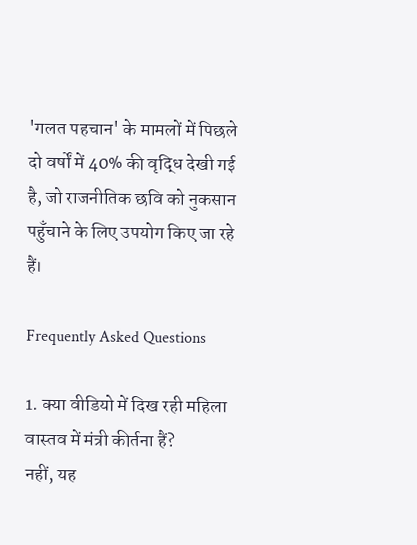'गलत पहचान' के मामलों में पिछले दो वर्षों में 40% की वृद्धि देखी गई है, जो राजनीतिक छवि को नुकसान पहुँचाने के लिए उपयोग किए जा रहे हैं।

Frequently Asked Questions

1. क्या वीडियो में दिख रही महिला वास्तव में मंत्री कीर्तना हैं?
नहीं, यह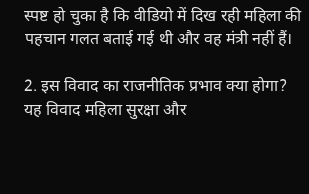स्पष्ट हो चुका है कि वीडियो में दिख रही महिला की पहचान गलत बताई गई थी और वह मंत्री नहीं हैं।

2. इस विवाद का राजनीतिक प्रभाव क्या होगा?
यह विवाद महिला सुरक्षा और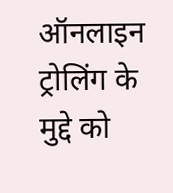ऑनलाइन ट्रोलिंग के मुद्दे को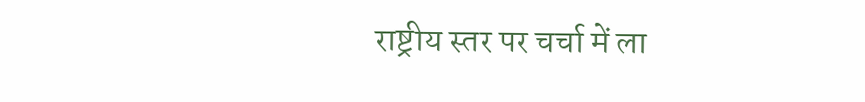राष्ट्रीय स्तर पर चर्चा में ला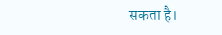सकता है।